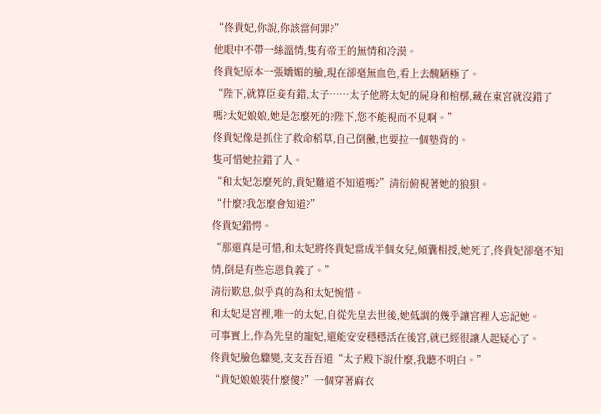“佟貴妃,你說,你該當何罪?”
他眼中不帶一絲溫情,隻有帝王的無情和冷漠。
佟貴妃原本一張嬌媚的臉,現在卻毫無血色,看上去醜陋極了。
“陛下,就算臣妾有錯,太子……太子他將太妃的屍身和棺槨,藏在東宮就沒錯了嗎?太妃娘娘,她是怎麼死的?陛下,您不能視而不見啊。”
佟貴妃像是抓住了救命稻草,自己倒黴,也要拉一個墊背的。
隻可惜她拉錯了人。
“和太妃怎麼死的,貴妃難道不知道嗎?”清衍俯視著她的狼狽。
“什麼?我怎麼會知道?”
佟貴妃錯愕。
“那還真是可惜,和太妃將佟貴妃當成半個女兒,傾囊相授,她死了,佟貴妃卻毫不知情,倒是有些忘恩負義了。”
清衍歎息,似乎真的為和太妃惋惜。
和太妃是宮裡,唯一的太妃,自從先皇去世後,她低調的幾乎讓宮裡人忘記她。
可事實上,作為先皇的寵妃,還能安安穩穩活在後宮,就已經很讓人起疑心了。
佟貴妃臉色驟變,支支吾吾道“太子殿下說什麼,我聽不明白。”
“貴妃娘娘裝什麼傻?”一個穿著麻衣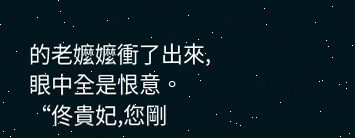的老嬤嬤衝了出來,眼中全是恨意。
“佟貴妃,您剛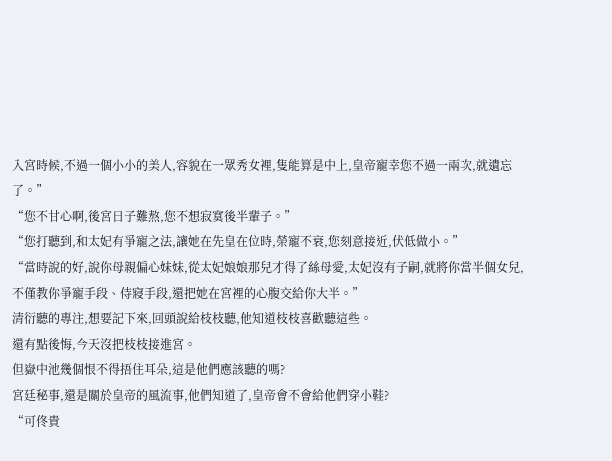入宮時候,不過一個小小的美人,容貌在一眾秀女裡,隻能算是中上,皇帝寵幸您不過一兩次,就遺忘了。”
“您不甘心啊,後宮日子難熬,您不想寂寞後半輩子。”
“您打聽到,和太妃有爭寵之法,讓她在先皇在位時,榮寵不衰,您刻意接近,伏低做小。”
“當時說的好,說你母親偏心妹妹,從太妃娘娘那兒才得了絲母愛,太妃沒有子嗣,就將你當半個女兒,不僅教你爭寵手段、侍寢手段,還把她在宮裡的心腹交給你大半。”
清衍聽的專注,想要記下來,回頭說給枝枝聽,他知道枝枝喜歡聽這些。
還有點後悔,今天沒把枝枝接進宮。
但嶽中池幾個恨不得捂住耳朵,這是他們應該聽的嗎?
宮廷秘事,還是關於皇帝的風流事,他們知道了,皇帝會不會給他們穿小鞋?
“可佟貴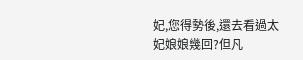妃,您得勢後,還去看過太妃娘娘幾回?但凡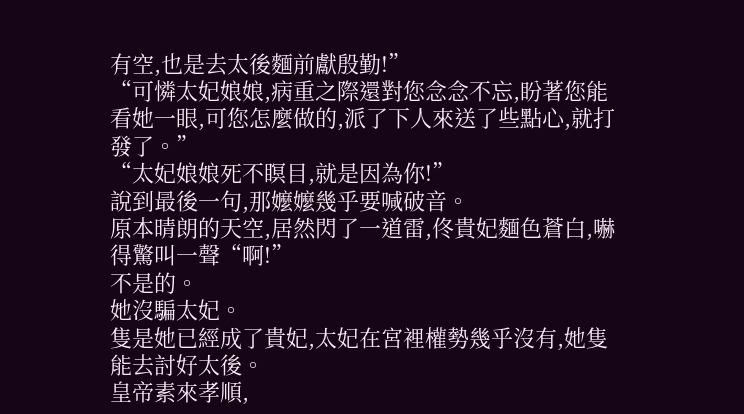有空,也是去太後麵前獻殷勤!”
“可憐太妃娘娘,病重之際還對您念念不忘,盼著您能看她一眼,可您怎麼做的,派了下人來送了些點心,就打發了。”
“太妃娘娘死不瞑目,就是因為你!”
說到最後一句,那嬤嬤幾乎要喊破音。
原本晴朗的天空,居然閃了一道雷,佟貴妃麵色蒼白,嚇得驚叫一聲“啊!”
不是的。
她沒騙太妃。
隻是她已經成了貴妃,太妃在宮裡權勢幾乎沒有,她隻能去討好太後。
皇帝素來孝順,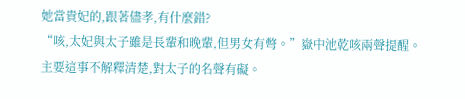她當貴妃的,跟著儘孝,有什麼錯?
“咳,太妃與太子雖是長輩和晚輩,但男女有彆。”嶽中池乾咳兩聲提醒。
主要這事不解釋清楚,對太子的名聲有礙。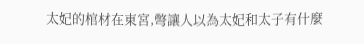太妃的棺材在東宮,彆讓人以為太妃和太子有什麼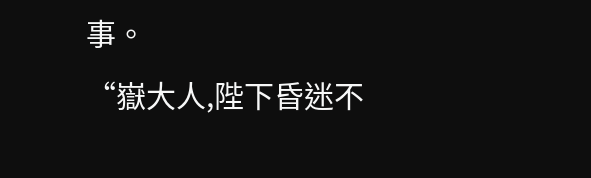事。
“嶽大人,陛下昏迷不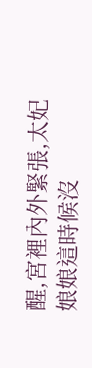醒,宮裡內外緊張,太妃娘娘這時候沒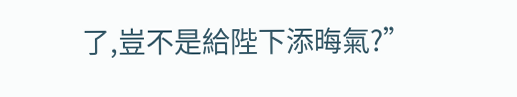了,豈不是給陛下添晦氣?”